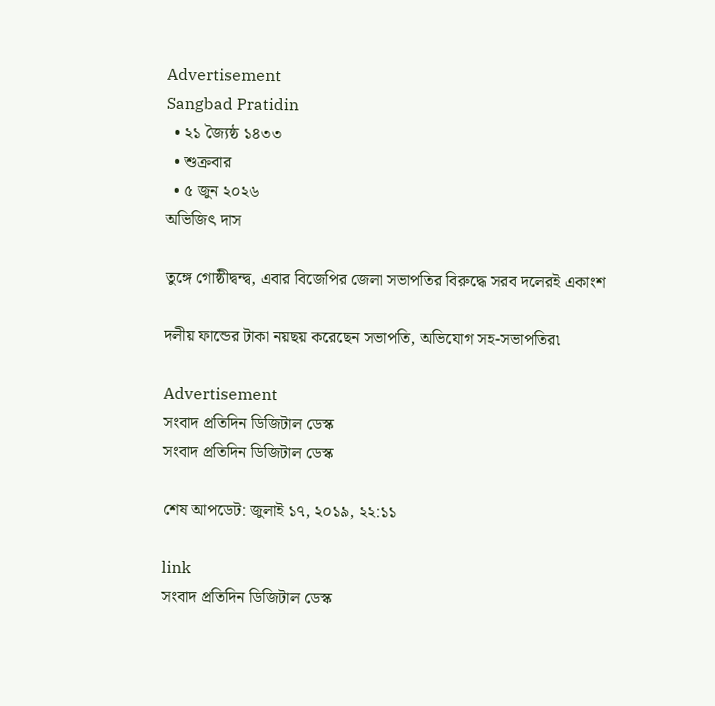Advertisement
Sangbad Pratidin
  • ২১ জ্যৈষ্ঠ ১৪৩৩
  • শুক্রবার
  • ৫ জুন ২০২৬
অভিজিৎ দাস

তুঙ্গে গোষ্ঠীদ্বন্দ্ব, এবার বিজেপির জেলা সভাপতির বিরুদ্ধে সরব দলেরই একাংশ

দলীয় ফান্ডের টাকা নয়ছয় করেছেন সভাপতি, অভিযোগ সহ-সভাপতির৷

Advertisement
সংবাদ প্রতিদিন ডিজিটাল ডেস্ক
সংবাদ প্রতিদিন ডিজিটাল ডেস্ক

শেষ আপডেট: জুলাই ১৭, ২০১৯, ২২:১১

link
সংবাদ প্রতিদিন ডিজিটাল ডেস্ক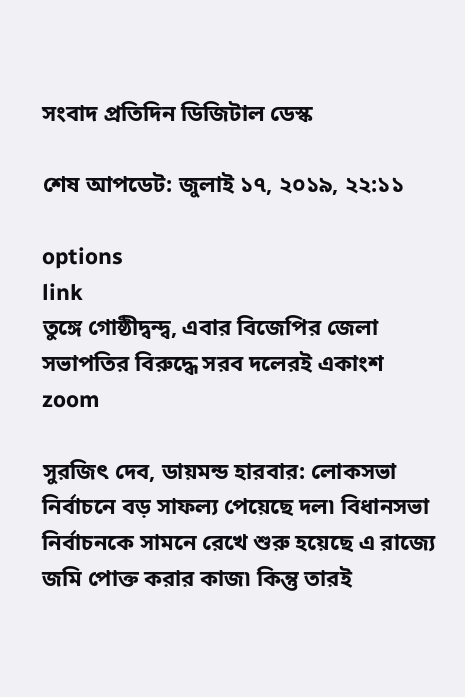সংবাদ প্রতিদিন ডিজিটাল ডেস্ক

শেষ আপডেট: জুলাই ১৭, ২০১৯, ২২:১১

options
link
তুঙ্গে গোষ্ঠীদ্বন্দ্ব, এবার বিজেপির জেলা সভাপতির বিরুদ্ধে সরব দলেরই একাংশ zoom

সুরজিৎ দেব, ডায়মন্ড হারবার: লোকসভা নির্বাচনে বড় সাফল্য পেয়েছে দল৷ বিধানসভা নির্বাচনকে সামনে রেখে শুরু হয়েছে এ রাজ্যে জমি পোক্ত করার কাজ৷ কিন্তু তারই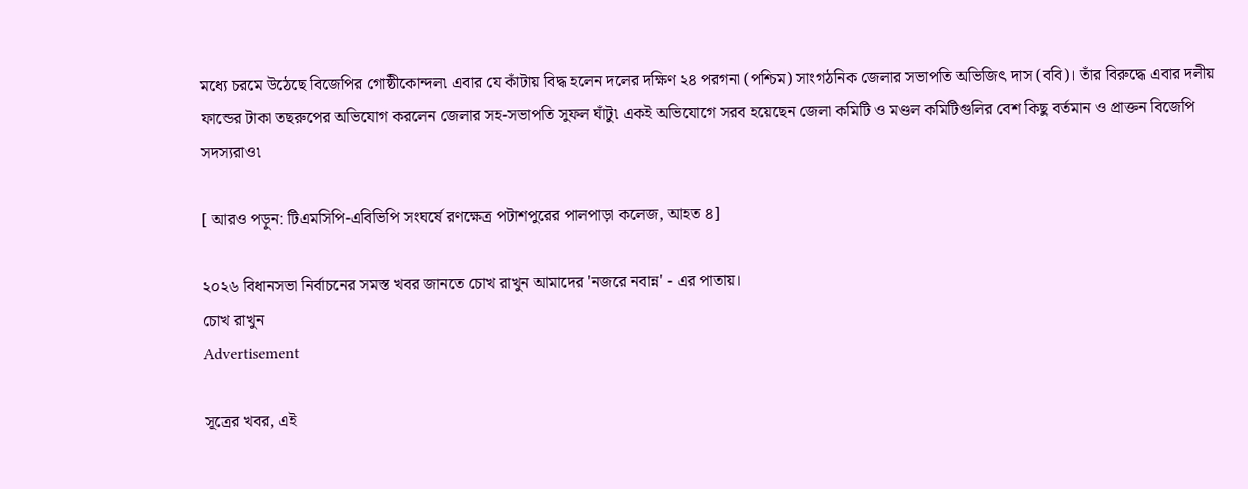মধ্যে চরমে উঠেছে বিজেপির গোষ্ঠীকোন্দল৷ এবার যে কাঁটায় বিদ্ধ হলেন দলের দক্ষিণ ২৪ পরগনা (পশ্চিম) সাংগঠনিক জেলার সভাপতি অভিজিৎ দাস (ববি)। তাঁর বিরুদ্ধে এবার দলীয় ফান্ডের টাকা তছরুপের অভিযোগ করলেন জেলার সহ-সভাপতি সুফল ঘাঁটু৷ একই অভিযোগে সরব হয়েছেন জেলা কমিটি ও মণ্ডল কমিটিগুলির বেশ কিছু বর্তমান ও প্রাক্তন বিজেপি সদস্যরাও৷

[ আরও পড়ুন: টিএমসিপি-এবিভিপি সংঘর্ষে রণক্ষেত্র পটাশপুরের পালপাড়া কলেজ, আহত ৪]

২০২৬ বিধানসভা নির্বাচনের সমস্ত খবর জানতে চোখ রাখুন আমাদের 'নজরে নবান্ন' - এর পাতায়।
চোখ রাখুন
Advertisement

সূত্রের খবর, এই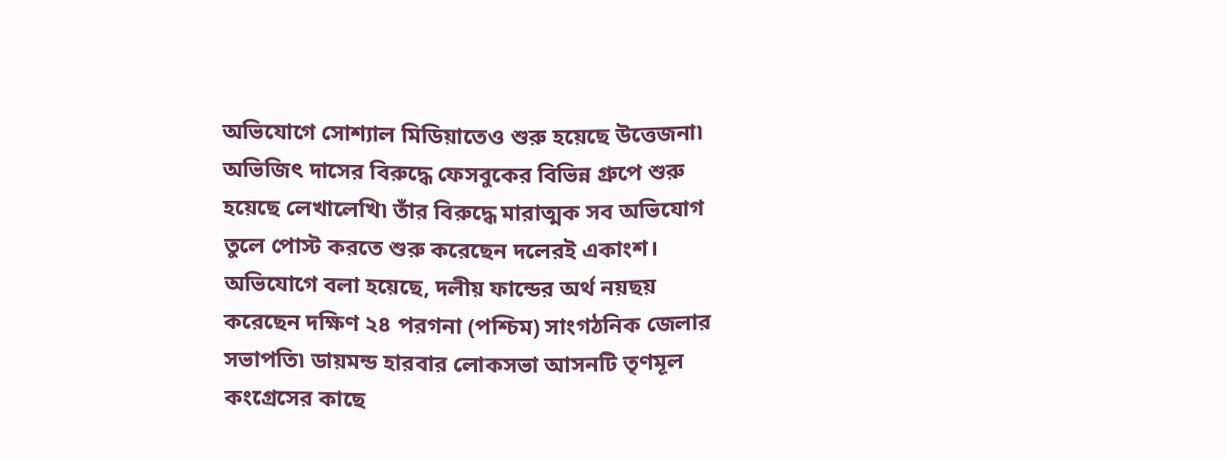অভিযোগে সোশ্যাল মিডিয়াতেও শুরু হয়েছে উত্তেজনা৷ অভিজিৎ দাসের বিরুদ্ধে ফেসবুকের বিভিন্ন গ্রুপে শুরু হয়েছে লেখালেখি৷ তাঁর বিরুদ্ধে মারাত্মক সব অভিযোগ তুলে পোস্ট করতে শুরু করেছেন দলেরই একাংশ। অভিযোগে বলা হয়েছে, দলীয় ফান্ডের অর্থ নয়ছয় করেছেন দক্ষিণ ২৪ পরগনা (পশ্চিম) সাংগঠনিক জেলার সভাপতি৷ ডায়মন্ড হারবার লোকসভা আসনটি তৃণমূল কংগ্রেসের কাছে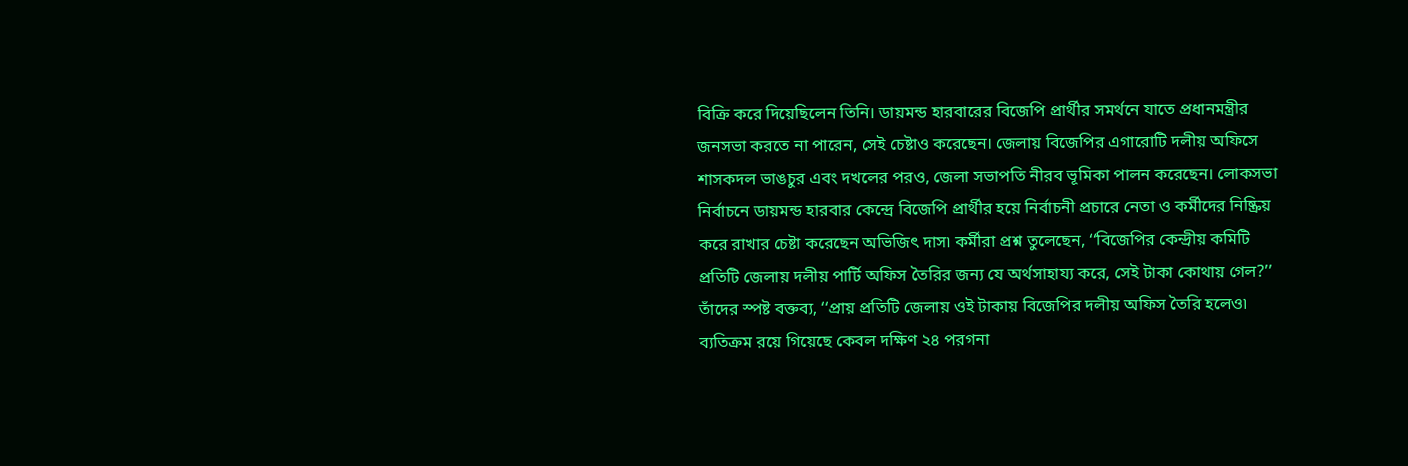বিক্রি করে দিয়েছিলেন তিনি। ডায়মন্ড হারবারের বিজেপি প্রার্থীর সমর্থনে যাতে প্রধানমন্ত্রীর জনসভা করতে না পারেন, সেই চেষ্টাও করেছেন। জেলায় বিজেপির এগারোটি দলীয় অফিসে শাসকদল ভাঙচুর এবং দখলের পরও, জেলা সভাপতি নীরব ভূমিকা পালন করেছেন। লোকসভা নির্বাচনে ডায়মন্ড হারবার কেন্দ্রে বিজেপি প্রার্থীর হয়ে নির্বাচনী প্রচারে নেতা ও কর্মীদের নিষ্ক্রিয় করে রাখার চেষ্টা করেছেন অভিজিৎ দাস৷ কর্মীরা প্রশ্ন তুলেছেন, ‘‘বিজেপির কেন্দ্রীয় কমিটি প্রতিটি জেলায় দলীয় পার্টি অফিস তৈরির জন্য যে অর্থসাহায্য করে, সেই টাকা কোথায় গেল?’’ তাঁদের স্পষ্ট বক্তব্য, ‘‘প্রায় প্রতিটি জেলায় ওই টাকায় বিজেপির দলীয় অফিস তৈরি হলেও৷ ব্যতিক্রম রয়ে গিয়েছে কেবল দক্ষিণ ২৪ পরগনা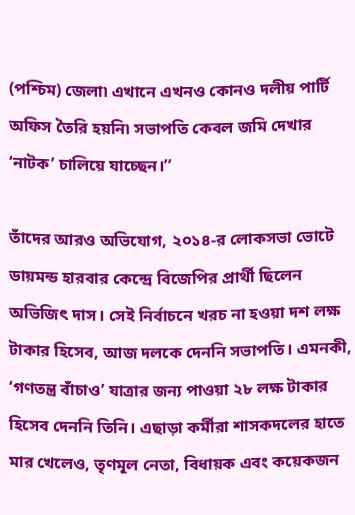(পশ্চিম) জেলা৷ এখানে এখনও কোনও দলীয় পার্টি অফিস তৈরি হয়নি৷ সভাপতি কেবল জমি দেখার ‘নাটক’ চালিয়ে যাচ্ছেন।’’

তাঁদের আরও অভিযোগ, ২০১৪-র লোকসভা ভোটে ডায়মন্ড হারবার কেন্দ্রে বিজেপির প্রার্থী ছিলেন অভিজিৎ দাস। সেই নির্বাচনে খরচ না হওয়া দশ লক্ষ টাকার হিসেব, আজ দলকে দেননি সভাপতি। এমনকী, ‘গণতন্ত্র বাঁচাও’ যাত্রার জন্য পাওয়া ২৮ লক্ষ টাকার হিসেব দেননি তিনি। এছাড়া কর্মীরা শাসকদলের হাতে মার খেলেও, তৃণমূল নেতা, বিধায়ক এবং কয়েকজন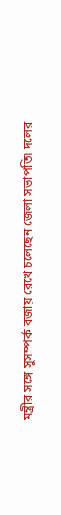মন্ত্রীর সঙ্গে সুসম্পর্ক বজায় রেখে চলেছেন জেলা সভাপতি৷ দলের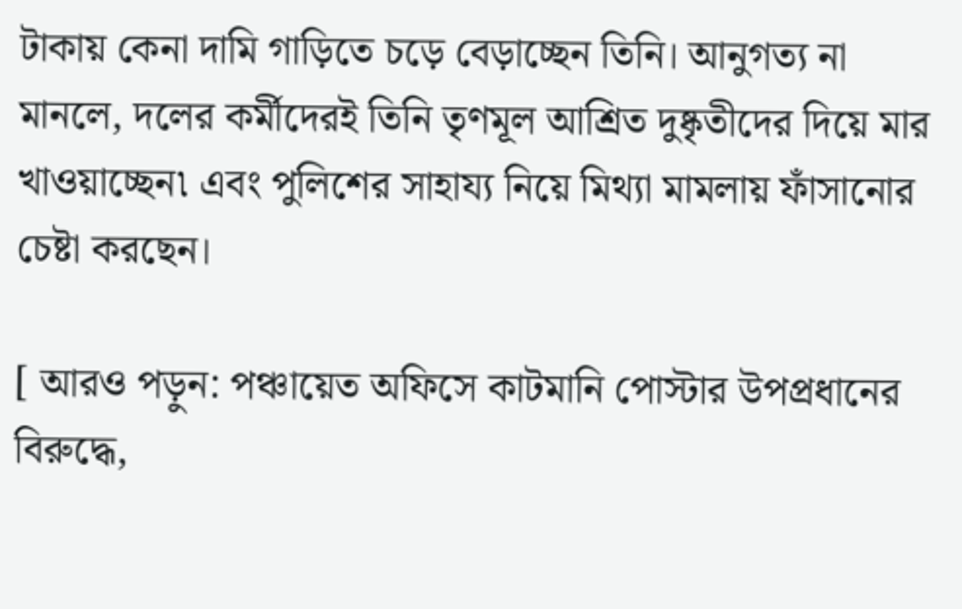টাকায় কেনা দামি গাড়িতে চড়ে বেড়াচ্ছেন তিনি। আনুগত্য না মানলে, দলের কর্মীদেরই তিনি তৃণমূল আশ্রিত দুষ্কৃতীদের দিয়ে মার খাওয়াচ্ছেন৷ এবং পুলিশের সাহায্য নিয়ে মিথ্যা মামলায় ফাঁসানোর চেষ্টা করছেন।

[ আরও পড়ুন: পঞ্চায়েত অফিসে কাটমানি পোস্টার উপপ্রধানের বিরুদ্ধে,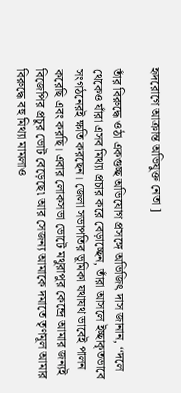হৃদরোগে আক্রান্ত অভিযুক্ত নেতা ]

তাঁর বিরুদ্ধে ওঠা একগুচ্ছ অভিযোগ প্রসঙ্গে অভিজিৎ দাস জানান, ‘‘দলে থেকেও যাঁরা এসব মিথ্যা প্রচার করে বেড়াচ্ছেন, তাঁরা আসলে ইচ্ছাকৃতভাবে সংগঠনেরই ক্ষতি করছেন। জেলা সভাপতির ভূমিকা যথাযথ ভাবেই পালন করেছি এবং করছি। এবার লোকসভা ভোটে মথুরাপুর কেন্দ্রে আমার জন্যই বিজেপির প্রচুর ভোট বেড়েছে৷ আর সেজন্য আমাকে দমাতে তৃণমূল আমার বিরুদ্ধে বহু মিথ্যা মামলাও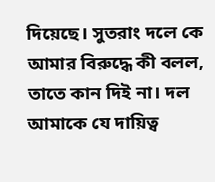দিয়েছে। সুতরাং দলে কে আমার বিরুদ্ধে কী বলল, তাতে কান দিই না। দল আমাকে যে দায়িত্ব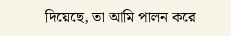দিয়েছে, তা আমি পালন করে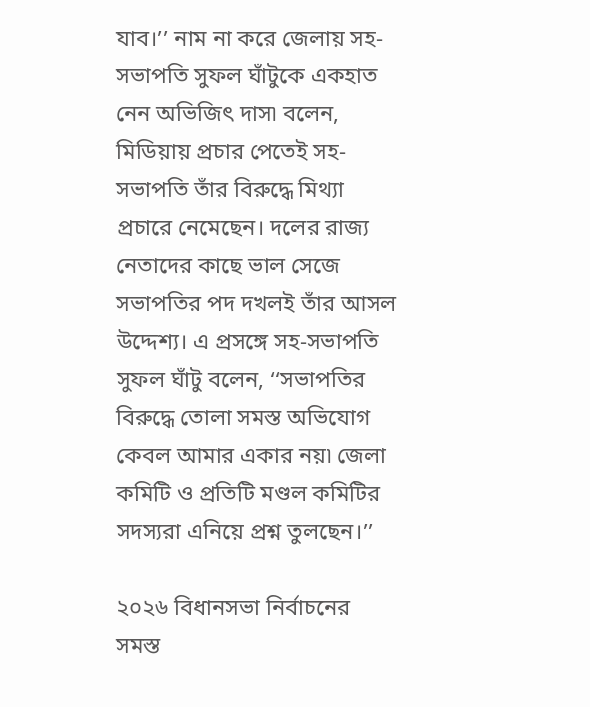যাব।’’ নাম না করে জেলায় সহ-সভাপতি সুফল ঘাঁটুকে একহাত নেন অভিজিৎ দাস৷ বলেন, মিডিয়ায় প্রচার পেতেই সহ-সভাপতি তাঁর বিরুদ্ধে মিথ্যা প্রচারে নেমেছেন। দলের রাজ্য নেতাদের কাছে ভাল সেজে সভাপতির পদ দখলই তাঁর আসল উদ্দেশ্য। এ প্রসঙ্গে সহ-সভাপতি সুফল ঘাঁটু বলেন, ‘‘সভাপতির বিরুদ্ধে তোলা সমস্ত অভিযোগ কেবল আমার একার নয়৷ জেলা কমিটি ও প্রতিটি মণ্ডল কমিটির সদস্যরা এনিয়ে প্রশ্ন তুলছেন।’’

২০২৬ বিধানসভা নির্বাচনের সমস্ত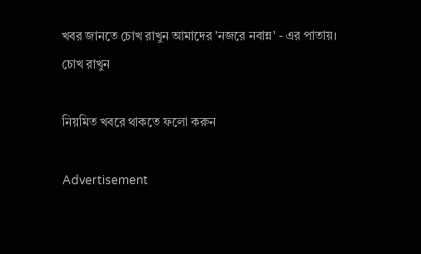খবর জানতে চোখ রাখুন আমাদের 'নজরে নবান্ন' - এর পাতায়।
চোখ রাখুন

নিয়মিত খবরে থাকতে ফলো করুন

Advertisement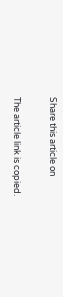Share this article on

The article link is copied.